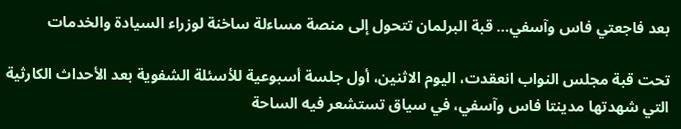بعد فاجعتي فاس وآسفي… قبة البرلمان تتحول إلى منصة مساءلة ساخنة لوزراء السيادة والخدمات

تحت قبة مجلس النواب انعقدت، اليوم الاثنين، أول جلسة أسبوعية للأسئلة الشفوية بعد الأحداث الكارثية التي شهدتها مدينتا فاس وآسفي، في سياق تستشعر فيه الساحة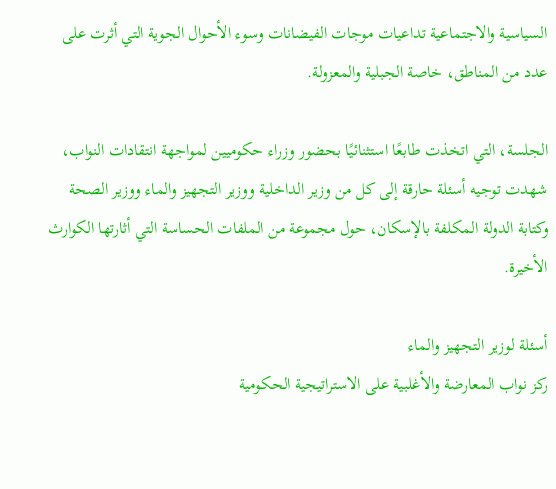السياسية والاجتماعية تداعيات موجات الفيضانات وسوء الأحوال الجوية التي أثرت على عدد من المناطق، خاصة الجبلية والمعزولة.

الجلسة، التي اتخذت طابعًا استثنائيًا بحضور وزراء حكوميين لمواجهة انتقادات النواب، شهدت توجيه أسئلة حارقة إلى كل من وزير الداخلية ووزير التجهيز والماء ووزير الصحة وكتابة الدولة المكلفة بالإسكان، حول مجموعة من الملفات الحساسة التي أثارتها الكوارث الأخيرة.

أسئلة لوزير التجهيز والماء
ركز نواب المعارضة والأغلبية على الاستراتيجية الحكومية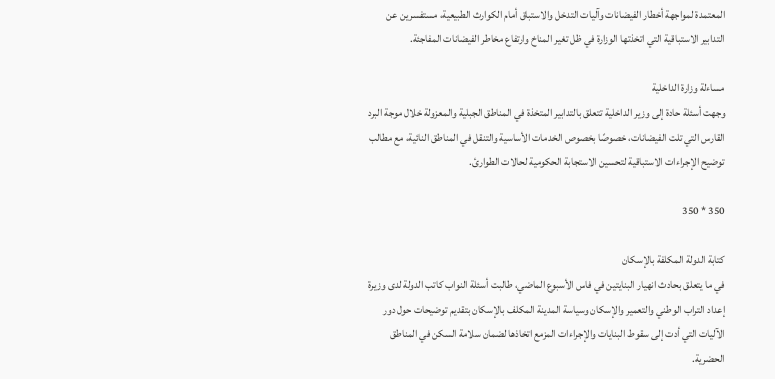المعتمدة لمواجهة أخطار الفيضانات وآليات التدخل والاستباق أمام الكوارث الطبيعية، مستفسرين عن التدابير الاستباقية التي اتخذتها الوزارة في ظل تغير المناخ وارتفاع مخاطر الفيضانات المفاجئة.

مساءلة وزارة الداخلية
وجهت أسئلة حادة إلى وزير الداخلية تتعلق بالتدابير المتخذة في المناطق الجبلية والمعزولة خلال موجة البرد القارس التي تلت الفيضانات، خصوصًا بخصوص الخدمات الأساسية والتنقل في المناطق النائية، مع مطالب توضيح الإجراءات الاستباقية لتحسين الاستجابة الحكومية لحالات الطوارئ.

350 * 350

كتابة الدولة المكلفة بالإسكان
في ما يتعلق بحادث انهيار البنايتين في فاس الأسبوع الماضي، طالبت أسئلة النواب كاتب الدولة لدى وزيرة إعداد التراب الوطني والتعمير والإسكان وسياسة المدينة المكلف بالإسكان بتقديم توضيحات حول دور الآليات التي أدت إلى سقوط البنايات والإجراءات المزمع اتخاذها لضمان سلامة السكن في المناطق الحضرية.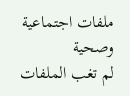ملفات اجتماعية وصحية
لم تغب الملفات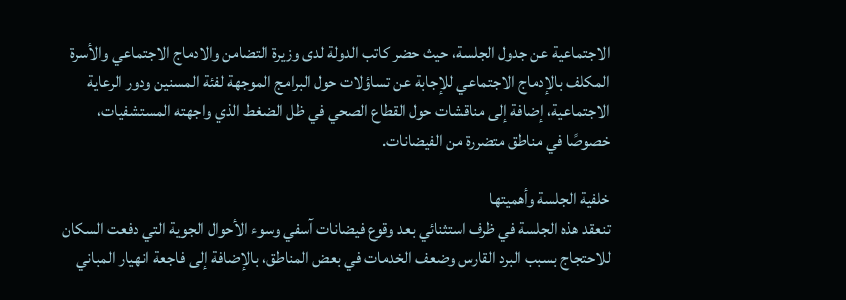الاجتماعية عن جدول الجلسة، حيث حضر كاتب الدولة لدى وزيرة التضامن والادماج الاجتماعي والأسرة المكلف بالإدماج الاجتماعي للإجابة عن تساؤلات حول البرامج الموجهة لفئة المسنين ودور الرعاية الاجتماعية، إضافة إلى مناقشات حول القطاع الصحي في ظل الضغط الذي واجهته المستشفيات، خصوصًا في مناطق متضررة من الفيضانات.

خلفية الجلسة وأهميتها
تنعقد هذه الجلسة في ظرف استثنائي بعد وقوع فيضانات آسفي وسوء الأحوال الجوية التي دفعت السكان للاحتجاج بسبب البرد القارس وضعف الخدمات في بعض المناطق، بالإضافة إلى فاجعة انهيار المباني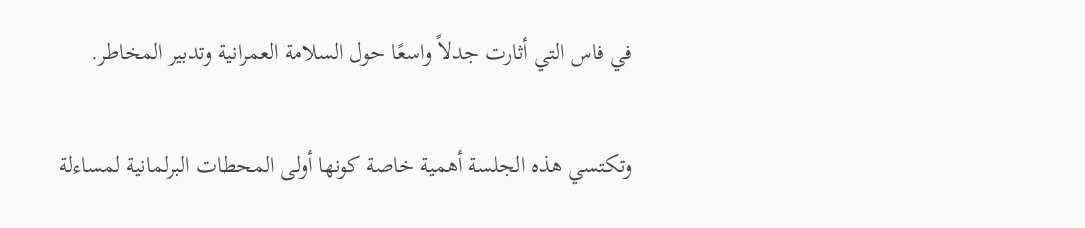في فاس التي أثارت جدلاً واسعًا حول السلامة العمرانية وتدبير المخاطر.

وتكتسي هذه الجلسة أهمية خاصة كونها أولى المحطات البرلمانية لمساءلة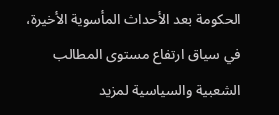الحكومة بعد الأحداث المأسوية الأخيرة، في سياق ارتفاع مستوى المطالب الشعبية والسياسية لمزيد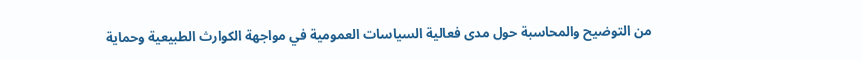من التوضيح والمحاسبة حول مدى فعالية السياسات العمومية في مواجهة الكوارث الطبيعية وحماية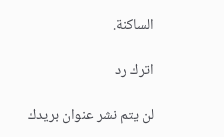الساكنة.

اترك رد

لن يتم نشر عنوان بريدك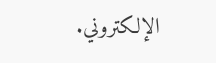الإلكتروني.